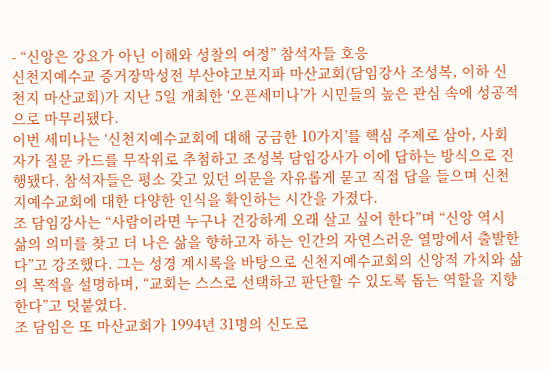- “신앙은 강요가 아닌 이해와 성찰의 여정” 참석자들 호응
신천지예수교 증거장막성전 부산야고보지파 마산교회(담임강사 조성복, 이하 신천지 마산교회)가 지난 5일 개최한 ‘오픈세미나’가 시민들의 높은 관심 속에 성공적으로 마무리됐다.
이번 세미나는 ‘신천지예수교회에 대해 궁금한 10가지’를 핵심 주제로 삼아, 사회자가 질문 카드를 무작위로 추첨하고 조성복 담임강사가 이에 답하는 방식으로 진행됐다. 참석자들은 평소 갖고 있던 의문을 자유롭게 묻고 직접 답을 들으며 신천지예수교회에 대한 다양한 인식을 확인하는 시간을 가졌다.
조 담임강사는 “사람이라면 누구나 건강하게 오래 살고 싶어 한다”며 “신앙 역시 삶의 의미를 찾고 더 나은 삶을 향하고자 하는 인간의 자연스러운 열망에서 출발한다”고 강조했다. 그는 성경 계시록을 바탕으로 신천지예수교회의 신앙적 가치와 삶의 목적을 설명하며, “교회는 스스로 선택하고 판단할 수 있도록 돕는 역할을 지향한다”고 덧붙였다.
조 담임은 또 마산교회가 1994년 31명의 신도로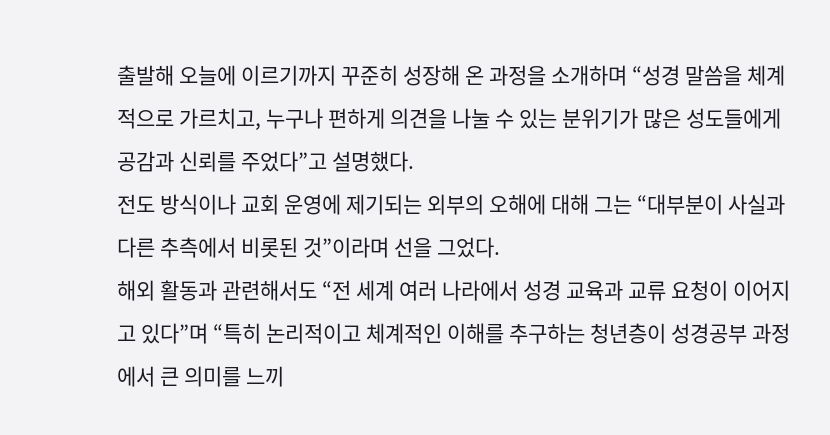출발해 오늘에 이르기까지 꾸준히 성장해 온 과정을 소개하며 “성경 말씀을 체계적으로 가르치고, 누구나 편하게 의견을 나눌 수 있는 분위기가 많은 성도들에게 공감과 신뢰를 주었다”고 설명했다.
전도 방식이나 교회 운영에 제기되는 외부의 오해에 대해 그는 “대부분이 사실과 다른 추측에서 비롯된 것”이라며 선을 그었다.
해외 활동과 관련해서도 “전 세계 여러 나라에서 성경 교육과 교류 요청이 이어지고 있다”며 “특히 논리적이고 체계적인 이해를 추구하는 청년층이 성경공부 과정에서 큰 의미를 느끼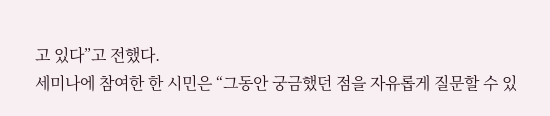고 있다”고 전했다.
세미나에 참여한 한 시민은 “그동안 궁금했던 점을 자유롭게 질문할 수 있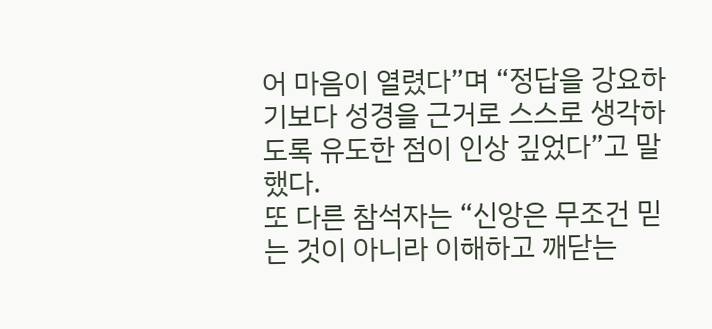어 마음이 열렸다”며 “정답을 강요하기보다 성경을 근거로 스스로 생각하도록 유도한 점이 인상 깊었다”고 말했다.
또 다른 참석자는 “신앙은 무조건 믿는 것이 아니라 이해하고 깨닫는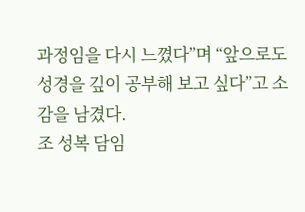과정임을 다시 느꼈다”며 “앞으로도 성경을 깊이 공부해 보고 싶다”고 소감을 남겼다.
조 성복 담임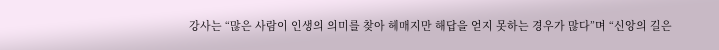강사는 “많은 사람이 인생의 의미를 찾아 헤매지만 해답을 얻지 못하는 경우가 많다”며 “신앙의 길은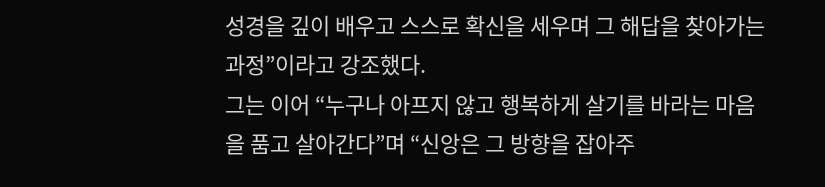성경을 깊이 배우고 스스로 확신을 세우며 그 해답을 찾아가는 과정”이라고 강조했다.
그는 이어 “누구나 아프지 않고 행복하게 살기를 바라는 마음을 품고 살아간다”며 “신앙은 그 방향을 잡아주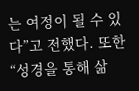는 여정이 될 수 있다”고 전했다. 또한 “성경을 통해 삶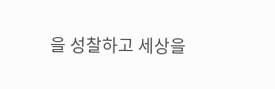을 성찰하고 세상을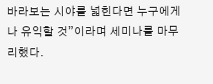바라보는 시야를 넓힌다면 누구에게나 유익할 것”이라며 세미나를 마무리했다.